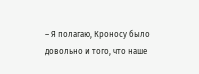– Я полагаю, Кроносу было довольно и того, что наше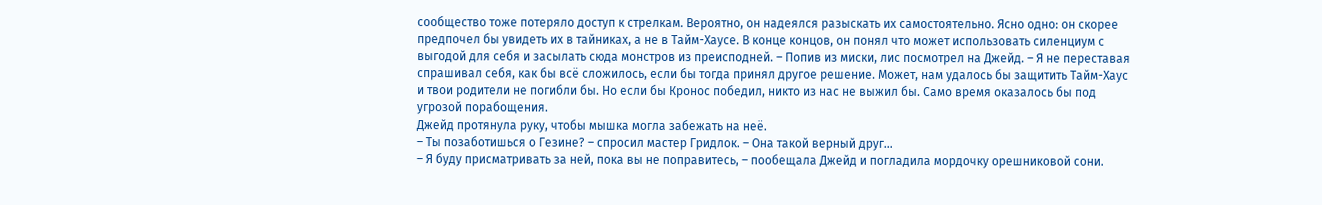сообщество тоже потеряло доступ к стрелкам. Вероятно, он надеялся разыскать их самостоятельно. Ясно одно: он скорее предпочел бы увидеть их в тайниках, а не в Тайм-Хаусе. В конце концов, он понял что может использовать силенциум с выгодой для себя и засылать сюда монстров из преисподней. – Попив из миски, лис посмотрел на Джейд. – Я не переставая спрашивал себя, как бы всё сложилось, если бы тогда принял другое решение. Может, нам удалось бы защитить Тайм-Хаус и твои родители не погибли бы. Но если бы Кронос победил, никто из нас не выжил бы. Само время оказалось бы под угрозой порабощения.
Джейд протянула руку, чтобы мышка могла забежать на неё.
– Ты позаботишься о Гезине? – спросил мастер Гридлок. – Она такой верный друг…
– Я буду присматривать за ней, пока вы не поправитесь, – пообещала Джейд и погладила мордочку орешниковой сони.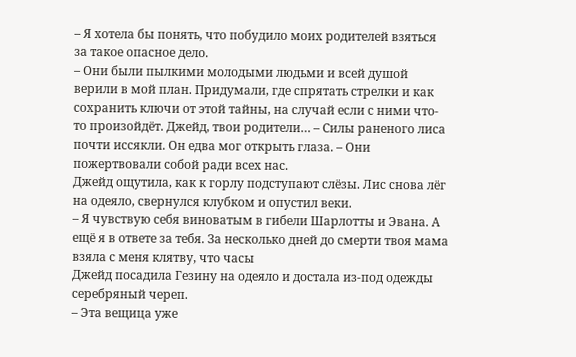– Я хотела бы понять, что побудило моих родителей взяться за такое опасное дело.
– Они были пылкими молодыми людьми и всей душой верили в мой план. Придумали, где спрятать стрелки и как сохранить ключи от этой тайны, на случай если с ними что-то произойдёт. Джейд, твои родители… – Силы раненого лиса почти иссякли. Он едва мог открыть глаза. – Они пожертвовали собой ради всех нас.
Джейд ощутила, как к горлу подступают слёзы. Лис снова лёг на одеяло, свернулся клубком и опустил веки.
– Я чувствую себя виноватым в гибели Шарлотты и Эвана. А ещё я в ответе за тебя. За несколько дней до смерти твоя мама взяла с меня клятву, что часы
Джейд посадила Гезину на одеяло и достала из-под одежды серебряный череп.
– Эта вещица уже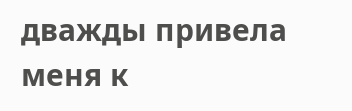дважды привела меня к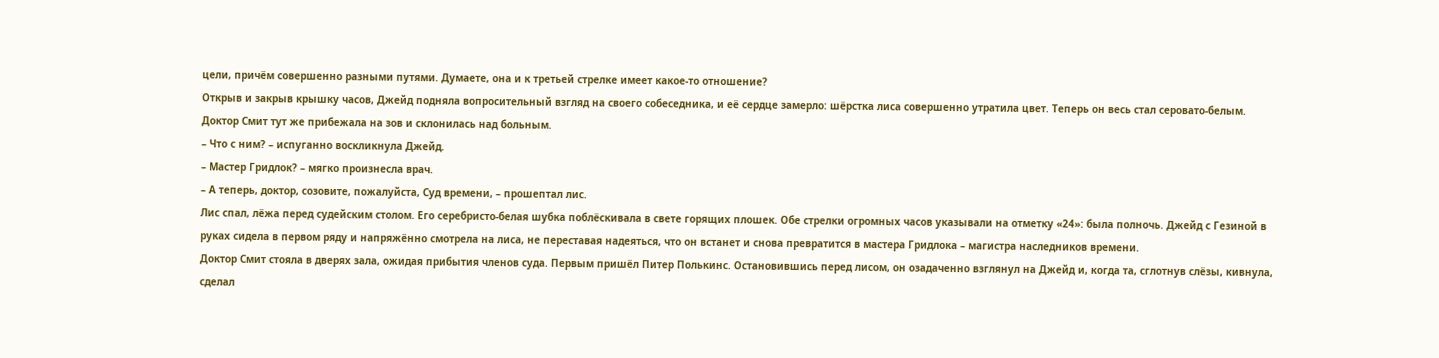цели, причём совершенно разными путями. Думаете, она и к третьей стрелке имеет какое-то отношение?
Открыв и закрыв крышку часов, Джейд подняла вопросительный взгляд на своего собеседника, и её сердце замерло: шёрстка лиса совершенно утратила цвет. Теперь он весь стал серовато-белым.
Доктор Смит тут же прибежала на зов и склонилась над больным.
– Что с ним? – испуганно воскликнула Джейд.
– Мастер Гридлок? – мягко произнесла врач.
– А теперь, доктор, созовите, пожалуйста, Суд времени, – прошептал лис.
Лис спал, лёжа перед судейским столом. Его серебристо-белая шубка поблёскивала в свете горящих плошек. Обе стрелки огромных часов указывали на отметку «24»: была полночь. Джейд с Гезиной в руках сидела в первом ряду и напряжённо смотрела на лиса, не переставая надеяться, что он встанет и снова превратится в мастера Гридлока – магистра наследников времени.
Доктор Смит стояла в дверях зала, ожидая прибытия членов суда. Первым пришёл Питер Полькинс. Остановившись перед лисом, он озадаченно взглянул на Джейд и, когда та, сглотнув слёзы, кивнула, сделал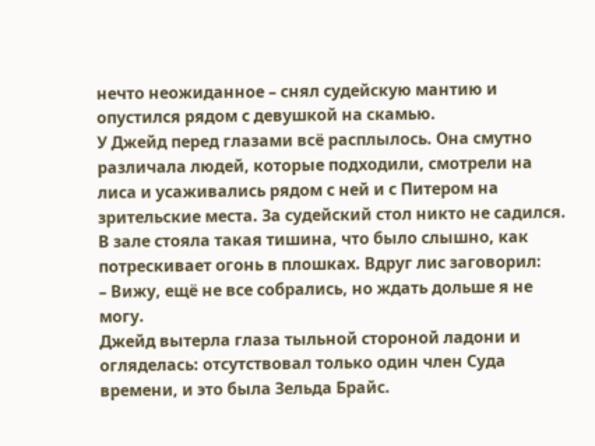нечто неожиданное – снял судейскую мантию и опустился рядом с девушкой на скамью.
У Джейд перед глазами всё расплылось. Она смутно различала людей, которые подходили, смотрели на лиса и усаживались рядом с ней и с Питером на зрительские места. За судейский стол никто не садился.
В зале стояла такая тишина, что было слышно, как потрескивает огонь в плошках. Вдруг лис заговорил:
– Вижу, ещё не все собрались, но ждать дольше я не могу.
Джейд вытерла глаза тыльной стороной ладони и огляделась: отсутствовал только один член Суда времени, и это была Зельда Брайс.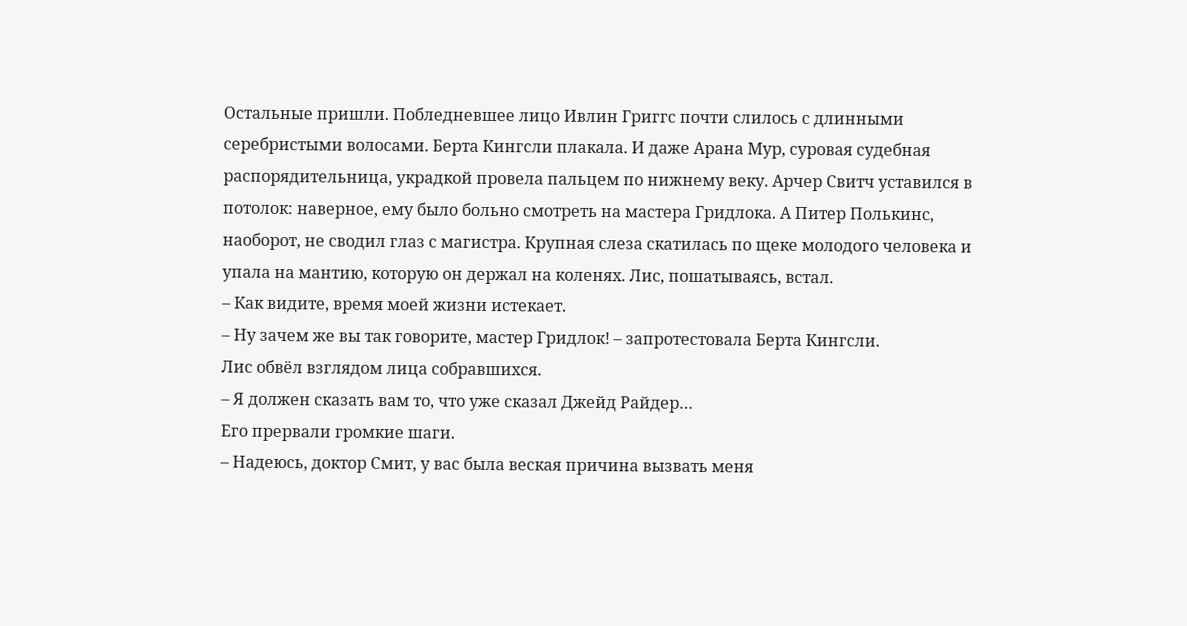Остальные пришли. Побледневшее лицо Ивлин Григгс почти слилось с длинными серебристыми волосами. Берта Кингсли плакала. И даже Арана Мур, суровая судебная распорядительница, украдкой провела пальцем по нижнему веку. Арчер Свитч уставился в потолок: наверное, ему было больно смотреть на мастера Гридлока. А Питер Полькинс, наоборот, не сводил глаз с магистра. Крупная слеза скатилась по щеке молодого человека и упала на мантию, которую он держал на коленях. Лис, пошатываясь, встал.
– Как видите, время моей жизни истекает.
– Ну зачем же вы так говорите, мастер Гридлок! – запротестовала Берта Кингсли.
Лис обвёл взглядом лица собравшихся.
– Я должен сказать вам то, что уже сказал Джейд Райдер…
Его прервали громкие шаги.
– Надеюсь, доктор Смит, у вас была веская причина вызвать меня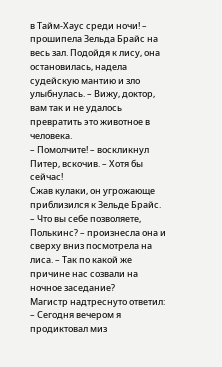в Тайм-Хаус среди ночи! – прошипела Зельда Брайс на весь зал. Подойдя к лису, она остановилась, надела судейскую мантию и зло улыбнулась. – Вижу, доктор, вам так и не удалось превратить это животное в человека.
– Помолчите! – воскликнул Питер, вскочив. – Хотя бы сейчас!
Сжав кулаки, он угрожающе приблизился к Зельде Брайс.
– Что вы себе позволяете, Полькинс? – произнесла она и сверху вниз посмотрела на лиса. – Так по какой же причине нас созвали на ночное заседание?
Магистр надтреснуто ответил:
– Сегодня вечером я продиктовал миз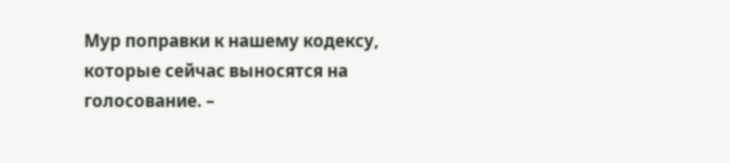Мур поправки к нашему кодексу, которые сейчас выносятся на голосование. –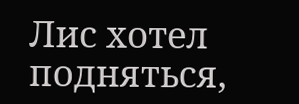Лис хотел подняться,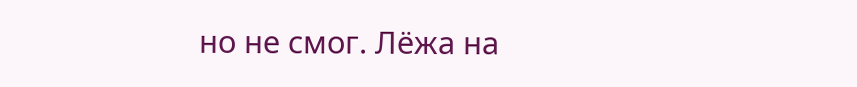но не смог. Лёжа на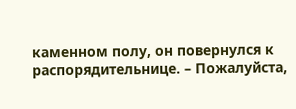каменном полу, он повернулся к распорядительнице. – Пожалуйста,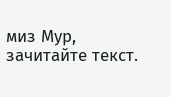миз Мур, зачитайте текст.